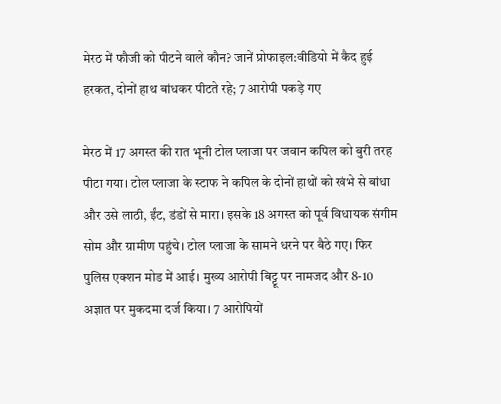मेरठ में फौजी को पीटने वाले कौन? जानें प्रोफाइल:वीडियो में कैद हुई हरकत, दोनों हाथ बांधकर पीटते रहे; 7 आरोपी पकड़े गए

मेरठ में 17 अगस्त की रात भूनी टोल प्लाजा पर जवान कपिल को बुरी तरह पीटा गया। टोल प्लाजा के स्टाफ ने कपिल के दोनों हाथों को खंभे से बांधा और उसे लाठी, ईंट, डंडों से मारा। इसके 18 अगस्त को पूर्व विधायक संगीम सोम और ग्रामीण पहुंचे। टोल प्लाजा के सामने धरने पर बैठे गए। फिर पुलिस एक्शन मोड में आई। मुख्य आरोपी बिट्टू पर नामजद और 8-10 अज्ञात पर मुकदमा दर्ज किया। 7 आरोपियों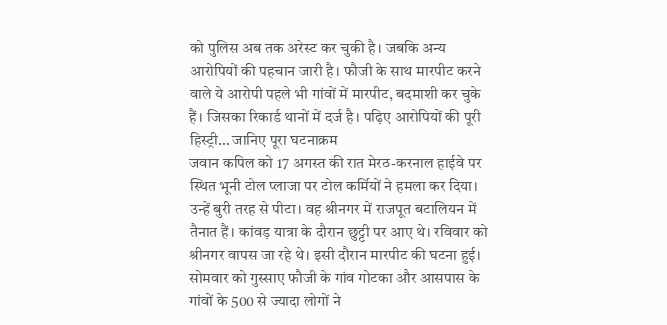को पुलिस अब तक अरेस्ट कर चुकी है। जबकि अन्य आरोपियों की पहचान जारी है। फौजी के साथ मारपीट करने वाले ये आरोपी पहले भी गांवों में मारपीट, बदमाशी कर चुके हैं। जिसका रिकार्ड थानों में दर्ज है। पढ़िए आरोपियों की पूरी हिस्ट्री… जानिए पूरा घटनाक्रम
जवान कपिल को 17 अगस्त की रात मेरठ-करनाल हाईवे पर स्थित भूनी टोल प्लाजा पर टोल कर्मियों ने हमला कर दिया। उन्हें बुरी तरह से पीटा। वह श्रीनगर में राजपूत बटालियन में तैनात हैं। कांवड़ यात्रा के दौरान छुट्टी पर आए थे। रविवार को श्रीनगर वापस जा रहे थे। इसी दौरान मारपीट की घटना हुई। सोमवार को गुस्साए फौजी के गांव गोटका और आसपास के गांवों के 500 से ज्यादा लोगों ने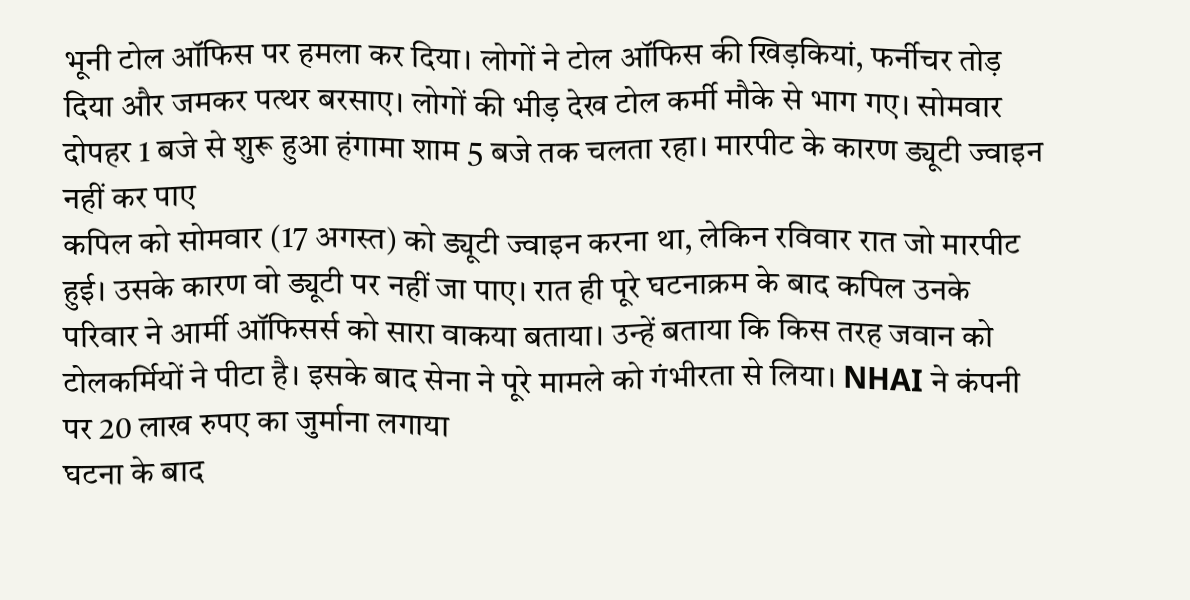भूनी टोल ऑफिस पर हमला कर दिया। लोगों ने टोल ऑफिस की खिड़कियां, फर्नीचर तोड़ दिया और जमकर पत्थर बरसाए। लोगों की भीड़ देख टोल कर्मी मौके से भाग गए। सोमवार दोपहर 1 बजे से शुरू हुआ हंगामा शाम 5 बजे तक चलता रहा। मारपीट के कारण ड्यूटी ज्वाइन नहीं कर पाए
कपिल को सोमवार (17 अगस्त) को ड्यूटी ज्वाइन करना था, लेकिन रविवार रात जो मारपीट हुई। उसके कारण वो ड्यूटी पर नहीं जा पाए। रात ही पूरे घटनाक्रम के बाद कपिल उनके परिवार ने आर्मी ऑफिसर्स को सारा वाकया बताया। उन्हें बताया कि किस तरह जवान को टोलकर्मियों ने पीटा है। इसके बाद सेना ने पूरे मामले को गंभीरता से लिया। NHAI ने कंपनी पर 20 लाख रुपए का जुर्माना लगाया
घटना के बाद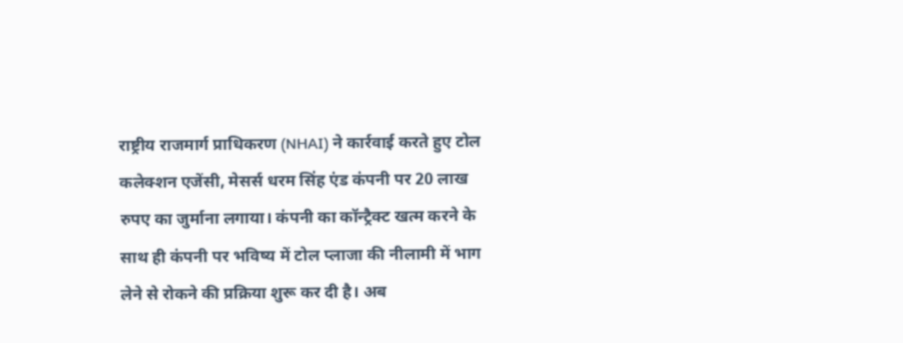राष्ट्रीय राजमार्ग प्राधिकरण (NHAI) ने कार्रवाई करते हुए टोल कलेक्शन एजेंसी, मेसर्स धरम सिंह एंड कंपनी पर 20 लाख रुपए का जुर्माना लगाया। कंपनी का कॉन्ट्रैक्ट खत्म करने के साथ ही कंपनी पर भविष्य में टोल प्लाजा की नीलामी में भाग लेने से रोकने की प्रक्रिया शुरू कर दी है। अब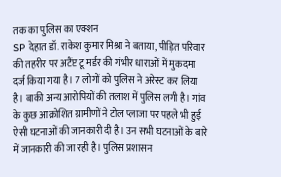तक का पुलिस का एक्शन
SP देहात डॉ. राकेश कुमार मिश्रा ने बताया, पीड़ित परिवार की तहरीर पर अटैंप्ट टू मर्डर की गंभीर धाराओं में मुकदमा दर्ज किया गया है। 7 लोगों को पुलिस ने अरेस्ट कर लिया है। बाकी अन्य आरोपियों की तलाश में पुलिस लगी है। गांव के कुछ आक्रोशित ग्रामीणों ने टोल प्लाजा पर पहले भी हुई ऐसी घटनाओं की जानकारी दी है। उन सभी घटनाओं के बारे में जानकारी की जा रही है। पुलिस प्रशासन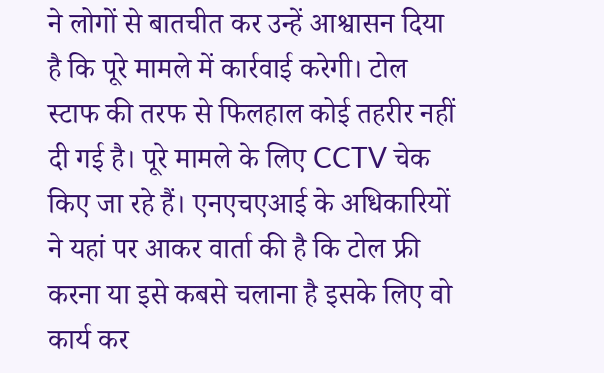ने लोगों से बातचीत कर उन्हें आश्वासन दिया है कि पूरे मामले में कार्रवाई करेगी। टोल स्टाफ की तरफ से फिलहाल कोई तहरीर नहीं दी गई है। पूरे मामले के लिए CCTV चेक किए जा रहे हैं। एनएचएआई के अधिकारियों ने यहां पर आकर वार्ता की है कि टोल फ्री करना या इसे कबसे चलाना है इसके लिए वो कार्य कर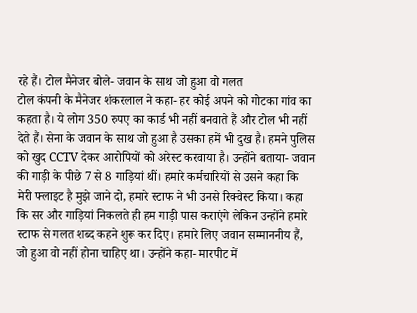रहे हैं। टोल मैनेजर बोले- जवान के साथ जो हुआ वो गलत
टोल कंपनी के मैनेजर शंकरलाल ने कहा- हर कोई अपने को गोटका गांव का कहता है। ये लोग 350 रुपए का कार्ड भी नहीं बनवाते हैं और टोल भी नहीं देते हैं। सेना के जवान के साथ जो हुआ है उसका हमें भी दुख है। हमने पुलिस को खुद CCTV देकर आरोपियों को अरेस्ट करवाया है। उन्होंने बताया- जवान की गाड़ी के पीछे 7 से 8 गाड़ियां थीं। हमारे कर्मचारियों से उसने कहा कि मेरी फ्लाइट है मुझे जाने दो, हमारे स्टाफ ने भी उनसे रिक्वेस्ट किया। कहा कि सर और गाड़ियां निकलते ही हम गाड़ी पास कराएंगे लेकिन उन्होंने हमारे स्टाफ से गलत शब्द कहने शुरू कर दिए। हमारे लिए जवान सम्माननीय हैं, जो हुआ वो नहीं होना चाहिए था। उन्होंने कहा- मारपीट में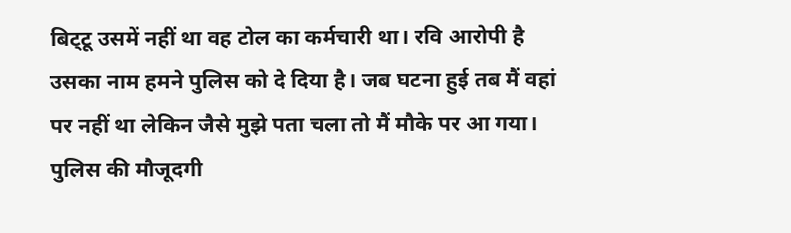बिट्‌टू उसमें नहीं था वह टोल का कर्मचारी था। रवि आरोपी है उसका नाम हमने पुलिस को दे दिया है। जब घटना हुई तब मैं वहां पर नहीं था लेकिन जैसे मुझे पता चला तो मैं मौके पर आ गया। पुलिस की मौजूदगी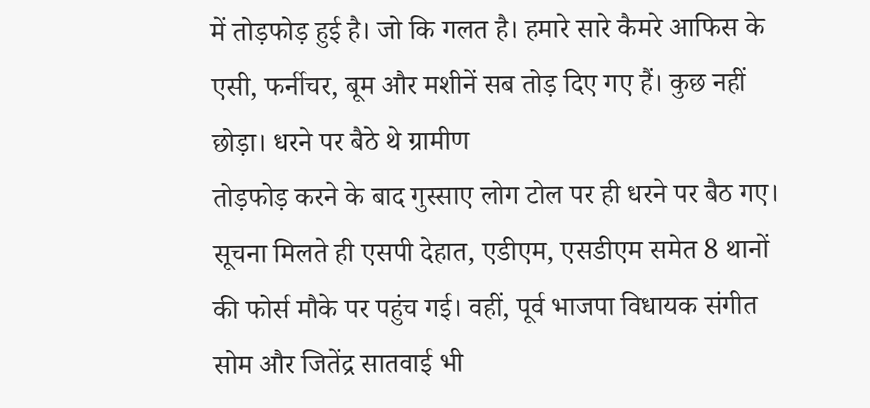में तोड़फोड़ हुई है। जो कि गलत है। हमारे सारे कैमरे आफिस के एसी, फर्नीचर, बूम और मशीनें सब तोड़ दिए गए हैं। कुछ नहीं छोड़ा। धरने पर बैठे थे ग्रामीण
तोड़फोड़ करने के बाद गुस्साए लोग टोल पर ही धरने पर बैठ गए। सूचना मिलते ही एसपी देहात, एडीएम, एसडीएम समेत 8 थानों की फोर्स मौके पर पहुंच गई। वहीं, पूर्व भाजपा विधायक संगीत सोम और जितेंद्र सातवाई भी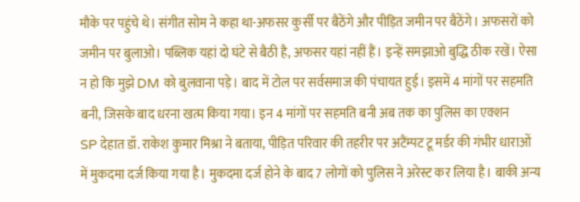मौके पर पहुंचे थे। संगीत सोम ने कहा था-अफसर कुर्सी पर बैठेंगे और पीड़ित जमीन पर बैठेंगे। अफसरों को जमीन पर बुलाओ। पब्लिक यहां दो घंटे से बैठी है, अफसर यहां नहीं हैं। इन्हें समझाओ बुद्धि ठीक रखें। ऐसा न हो कि मुझे DM को बुलवाना पड़े। बाद में टोल पर सर्वसमाज की पंचायत हुई। इसमें 4 मांगों पर सहमति बनी, जिसके बाद धरना खत्म किया गया। इन 4 मांगों पर सहमति बनी अब तक का पुलिस का एक्शन
SP देहात डॉ. राकेश कुमार मिश्रा ने बताया, पीड़ित परिवार की तहरीर पर अटैंम्पट टू मर्डर की गंभीर धाराओं में मुकदमा दर्ज किया गया है। मुकदमा दर्ज होने के बाद 7 लोगों को पुलिस ने अरेस्ट कर लिया है। बाकी अन्य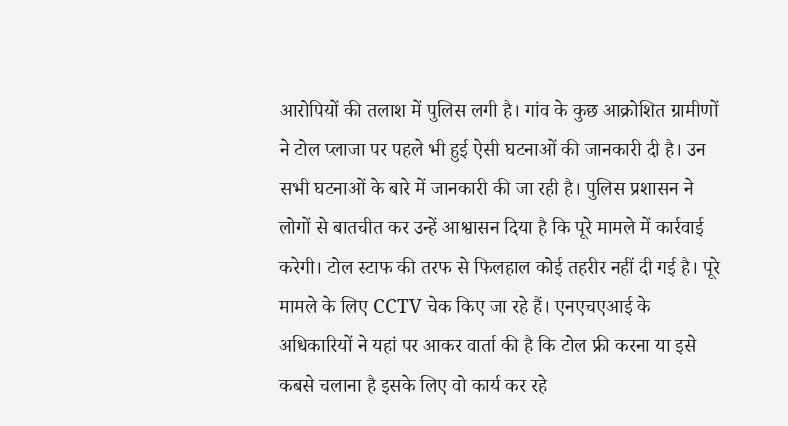आरोपियों की तलाश में पुलिस लगी है। गांव के कुछ आक्रोशित ग्रामीणों ने टोल प्लाजा पर पहले भी हुई ऐसी घटनाओं की जानकारी दी है। उन सभी घटनाओं के बारे में जानकारी की जा रही है। पुलिस प्रशासन ने लोगों से बातचीत कर उन्हें आश्वासन दिया है कि पूरे मामले में कार्रवाई करेगी। टोल स्टाफ की तरफ से फिलहाल कोई तहरीर नहीं दी गई है। पूरे मामले के लिए CCTV चेक किए जा रहे हैं। एनएचएआई के अधिकारियों ने यहां पर आकर वार्ता की है कि टोल फ्री करना या इसे कबसे चलाना है इसके लिए वो कार्य कर रहे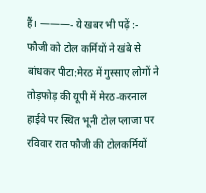हैं। ———- ये खबर भी पढ़ें :- फौजी को टोल कर्मियों ने खंबे से बांधकर पीटा:मेरठ में गुस्साए लोगों ने तोड़फोड़ की यूपी में मेरठ-करनाल हाईवे पर स्थित भूनी टोल प्लाजा पर रविवार रात फौजी की टोलकर्मियों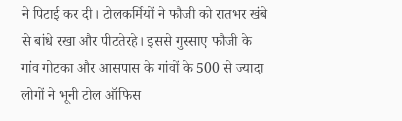ने पिटाई कर दी। टोलकर्मियों ने फौजी को रातभर खंबे से बांधे रखा और पीटतेरहे। इससे गुस्साए फौजी के गांव गोटका और आसपास के गांवों के 500 से ज्यादा लोगों ने भूनी टोल ऑफिस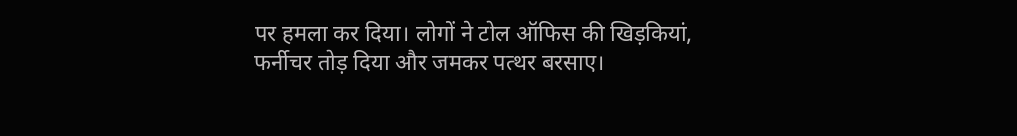पर हमला कर दिया। लोगों ने टोल ऑफिस की खिड़कियां, फर्नीचर तोड़ दिया और जमकर पत्थर बरसाए।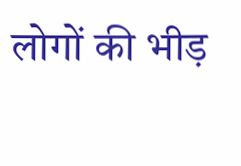लोगों की भीड़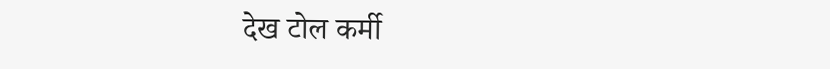देख टोल कर्मी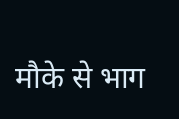मौके से भाग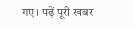गए। पढ़ें पूरी खबर